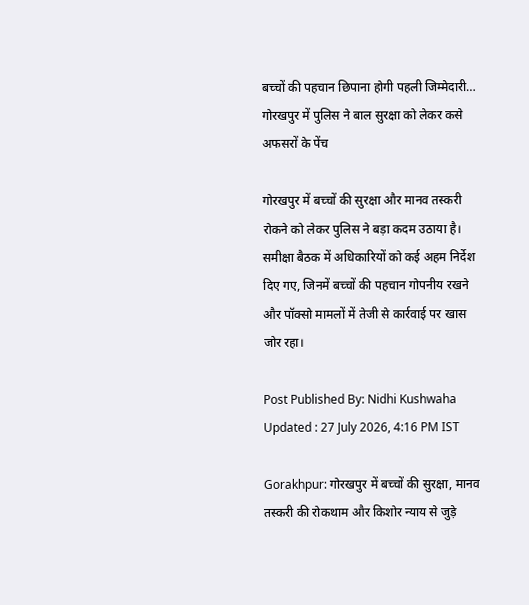बच्चों की पहचान छिपाना होगी पहली जिम्मेदारी… गोरखपुर में पुलिस ने बाल सुरक्षा को लेकर कसे अफसरों के पेंच

गोरखपुर में बच्चों की सुरक्षा और मानव तस्करी रोकने को लेकर पुलिस ने बड़ा कदम उठाया है। समीक्षा बैठक में अधिकारियों को कई अहम निर्देश दिए गए, जिनमें बच्चों की पहचान गोपनीय रखने और पॉक्सो मामलों में तेजी से कार्रवाई पर खास जोर रहा।

Post Published By: Nidhi Kushwaha
Updated : 27 July 2026, 4:16 PM IST

Gorakhpur: गोरखपुर में बच्चों की सुरक्षा, मानव तस्करी की रोकथाम और किशोर न्याय से जुड़े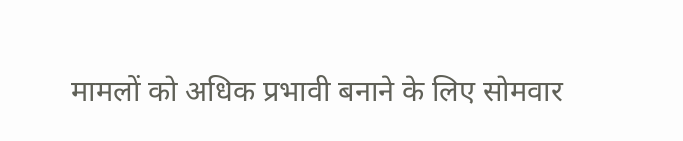मामलों को अधिक प्रभावी बनाने के लिए सोमवार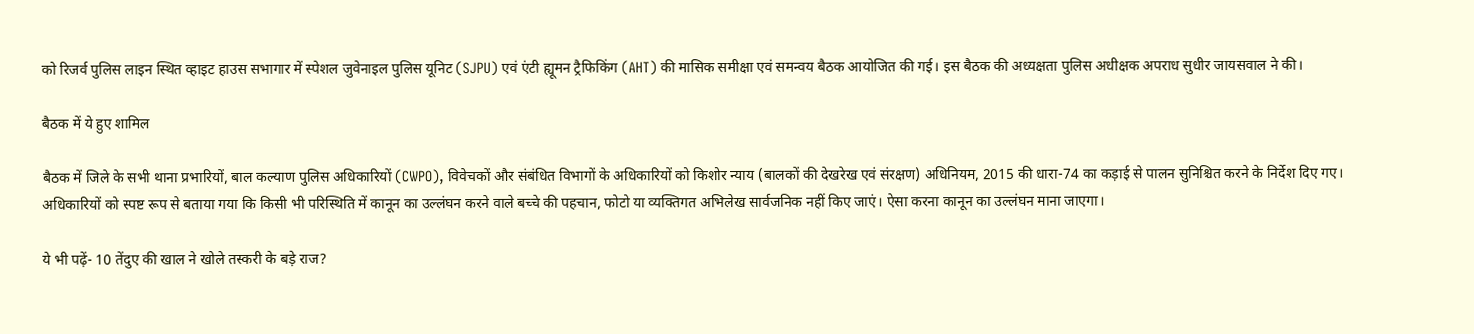को रिजर्व पुलिस लाइन स्थित व्हाइट हाउस सभागार में स्पेशल जुवेनाइल पुलिस यूनिट (SJPU) एवं एंटी ह्यूमन ट्रैफिकिंग (AHT) की मासिक समीक्षा एवं समन्वय बैठक आयोजित की गई। इस बैठक की अध्यक्षता पुलिस अधीक्षक अपराध सुधीर जायसवाल ने की।

बैठक में ये हुए शामिल

बैठक में जिले के सभी थाना प्रभारियों, बाल कल्याण पुलिस अधिकारियों (CWPO), विवेचकों और संबंधित विभागों के अधिकारियों को किशोर न्याय (बालकों की देखरेख एवं संरक्षण) अधिनियम, 2015 की धारा-74 का कड़ाई से पालन सुनिश्चित करने के निर्देश दिए गए। अधिकारियों को स्पष्ट रूप से बताया गया कि किसी भी परिस्थिति में कानून का उल्लंघन करने वाले बच्चे की पहचान, फोटो या व्यक्तिगत अभिलेख सार्वजनिक नहीं किए जाएं। ऐसा करना कानून का उल्लंघन माना जाएगा।

ये भी पढ़ें- 10 तेंदुए की खाल ने खोले तस्करी के बड़े राज?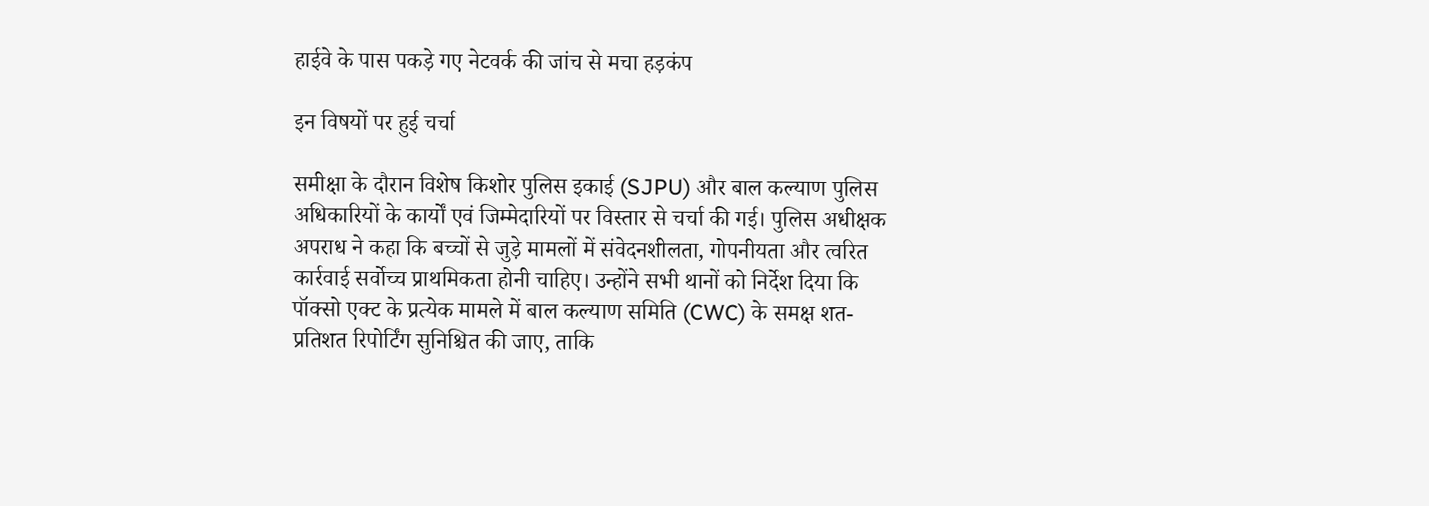हाईवे के पास पकड़े गए नेटवर्क की जांच से मचा हड़कंप

इन विषयों पर हुई चर्चा

समीक्षा के दौरान विशेष किशोर पुलिस इकाई (SJPU) और बाल कल्याण पुलिस अधिकारियों के कार्यों एवं जिम्मेदारियों पर विस्तार से चर्चा की गई। पुलिस अधीक्षक अपराध ने कहा कि बच्चों से जुड़े मामलों में संवेदनशीलता, गोपनीयता और त्वरित कार्रवाई सर्वोच्च प्राथमिकता होनी चाहिए। उन्होंने सभी थानों को निर्देश दिया कि पॉक्सो एक्ट के प्रत्येक मामले में बाल कल्याण समिति (CWC) के समक्ष शत-प्रतिशत रिपोर्टिंग सुनिश्चित की जाए, ताकि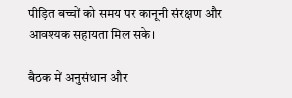पीड़ित बच्चों को समय पर कानूनी संरक्षण और आवश्यक सहायता मिल सके।

बैठक में अनुसंधान और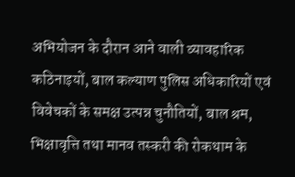अभियोजन के दौरान आने वाली व्यावहारिक कठिनाइयों, बाल कल्याण पुलिस अधिकारियों एवं विवेचकों के समक्ष उत्पन्न चुनौतियों, बाल श्रम, भिक्षावृत्ति तथा मानव तस्करी की रोकथाम के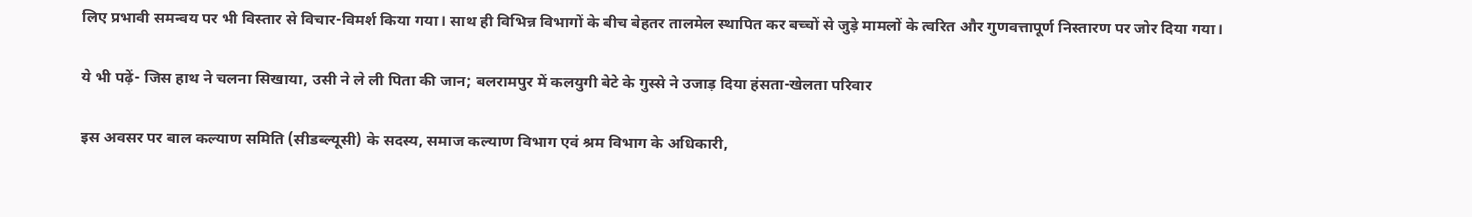लिए प्रभावी समन्वय पर भी विस्तार से विचार-विमर्श किया गया। साथ ही विभिन्न विभागों के बीच बेहतर तालमेल स्थापित कर बच्चों से जुड़े मामलों के त्वरित और गुणवत्तापूर्ण निस्तारण पर जोर दिया गया।

ये भी पढ़ें- जिस हाथ ने चलना सिखाया, उसी ने ले ली पिता की जान; बलरामपुर में कलयुगी बेटे के गुस्से ने उजाड़ दिया हंसता-खेलता परिवार

इस अवसर पर बाल कल्याण समिति (सीडब्ल्यूसी) के सदस्य, समाज कल्याण विभाग एवं श्रम विभाग के अधिकारी,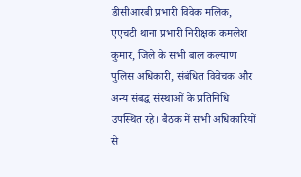डीसीआरबी प्रभारी विवेक मलिक, एएचटी थाना प्रभारी निरीक्षक कमलेश कुमार, जिले के सभी बाल कल्याण पुलिस अधिकारी, संबंधित विवेचक और अन्य संबद्ध संस्थाओं के प्रतिनिधि उपस्थित रहे। बैठक में सभी अधिकारियों से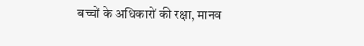बच्चों के अधिकारों की रक्षा, मानव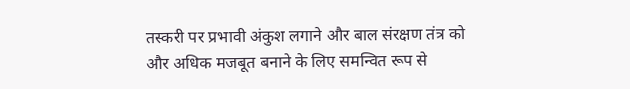तस्करी पर प्रभावी अंकुश लगाने और बाल संरक्षण तंत्र को और अधिक मजबूत बनाने के लिए समन्वित रूप से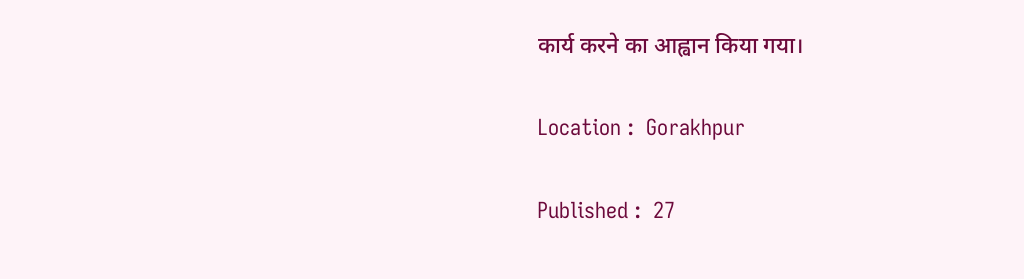कार्य करने का आह्वान किया गया।

Location :  Gorakhpur

Published :  27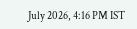July 2026, 4:16 PM IST